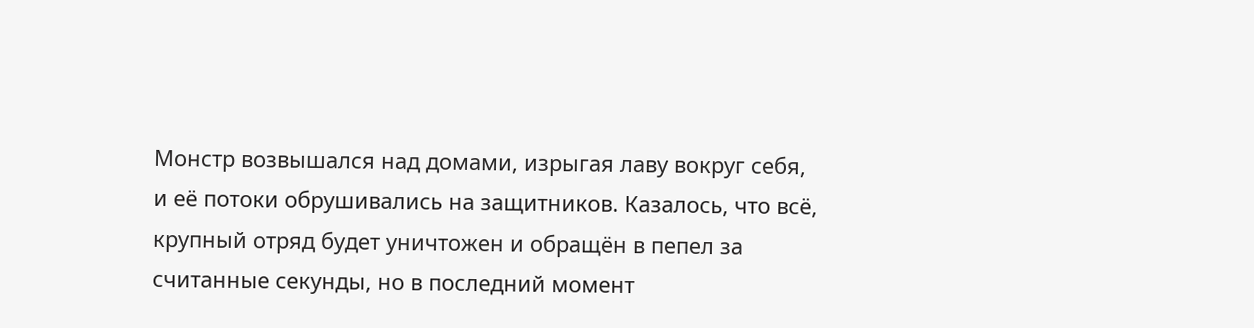Монстр возвышался над домами, изрыгая лаву вокруг себя, и её потоки обрушивались на защитников. Казалось, что всё, крупный отряд будет уничтожен и обращён в пепел за считанные секунды, но в последний момент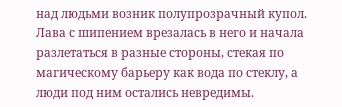над людьми возник полупрозрачный купол. Лава с шипением врезалась в него и начала разлетаться в разные стороны, стекая по магическому барьеру как вода по стеклу, а люди под ним остались невредимы.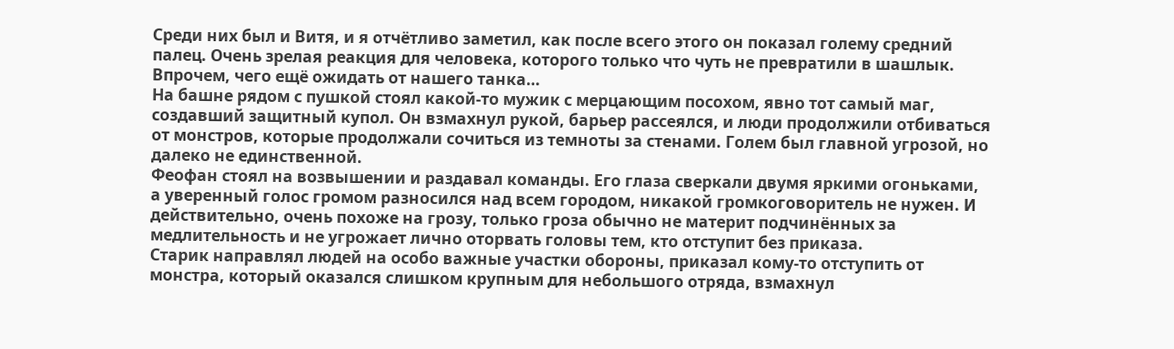Среди них был и Витя, и я отчётливо заметил, как после всего этого он показал голему средний палец. Очень зрелая реакция для человека, которого только что чуть не превратили в шашлык. Впрочем, чего ещё ожидать от нашего танка…
На башне рядом с пушкой стоял какой-то мужик с мерцающим посохом, явно тот самый маг, создавший защитный купол. Он взмахнул рукой, барьер рассеялся, и люди продолжили отбиваться от монстров, которые продолжали сочиться из темноты за стенами. Голем был главной угрозой, но далеко не единственной.
Феофан стоял на возвышении и раздавал команды. Его глаза сверкали двумя яркими огоньками, а уверенный голос громом разносился над всем городом, никакой громкоговоритель не нужен. И действительно, очень похоже на грозу, только гроза обычно не материт подчинённых за медлительность и не угрожает лично оторвать головы тем, кто отступит без приказа.
Старик направлял людей на особо важные участки обороны, приказал кому-то отступить от монстра, который оказался слишком крупным для небольшого отряда, взмахнул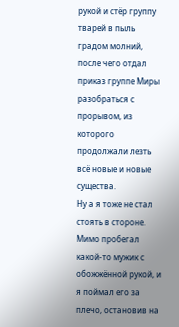рукой и стёр группу тварей в пыль градом молний, после чего отдал приказ группе Миры разобраться с прорывом, из которого продолжали лезть всё новые и новые существа.
Ну а я тоже не стал стоять в стороне. Мимо пробегал какой-то мужик с обожжённой рукой, и я поймал его за плечо, остановив на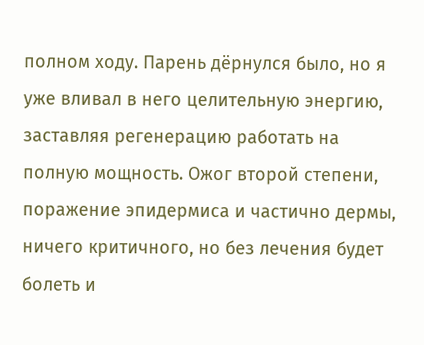полном ходу. Парень дёрнулся было, но я уже вливал в него целительную энергию, заставляя регенерацию работать на полную мощность. Ожог второй степени, поражение эпидермиса и частично дермы, ничего критичного, но без лечения будет болеть и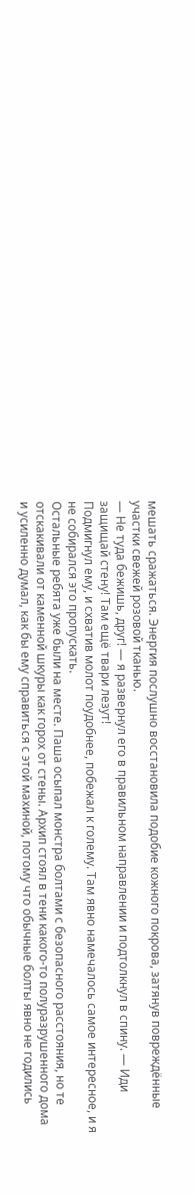мешать сражаться. Энергия послушно восстановила подобие кожного покрова, затянув повреждённые участки свежей розовой тканью.
— Не туда бежишь, друг! — я развернул его в правильном направлении и подтолкнул в спину. — Иди защищай стену! Там ещё твари лезут!
Подмигнул ему, и схватив молот поудобнее, побежал к голему. Там явно намечалось самое интересное, и я не собирался это пропускать.
Остальные ребята уже были на месте. Паша осыпал монстра болтами с безопасного расстояния, но те отскакивали от каменной шкуры как горох от стены. Архип стоял в тени какого-то полуразрушенного дома и усиленно думал, как бы ему справиться с этой махиной, потому что обычные болты явно не годились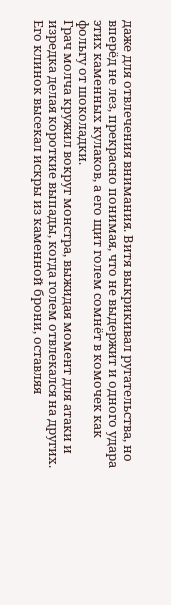даже для отвлечения внимания. Витя выкрикивал ругательства, но вперёд не лез, прекрасно понимая, что не выдержит и одного удара этих каменных кулаков, а его щит голем сомнёт в комочек как фольгу от шоколадки.
Грач молча кружил вокруг монстра, выжидая момент для атаки и изредка делая короткие выпады, когда голем отвлекался на других. Его клинок высекал искры из каменной брони, оставляя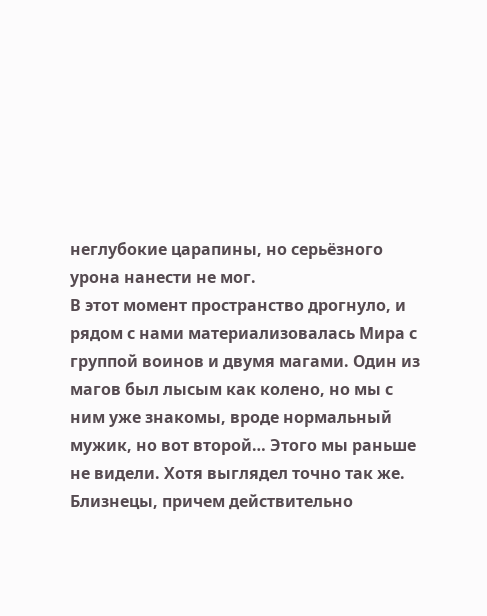неглубокие царапины, но серьёзного урона нанести не мог.
В этот момент пространство дрогнуло, и рядом с нами материализовалась Мира с группой воинов и двумя магами. Один из магов был лысым как колено, но мы с ним уже знакомы, вроде нормальный мужик, но вот второй… Этого мы раньше не видели. Хотя выглядел точно так же. Близнецы, причем действительно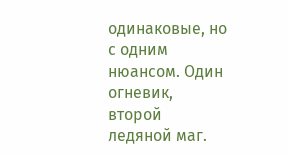одинаковые, но с одним нюансом. Один огневик, второй ледяной маг.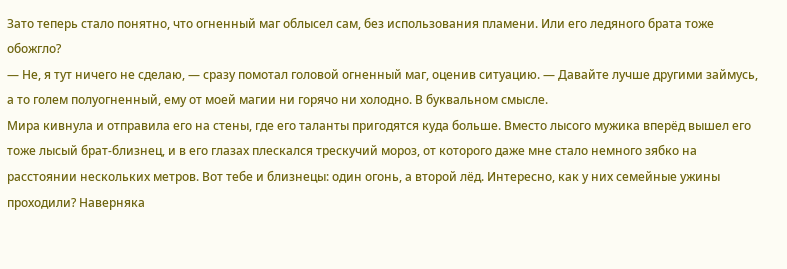Зато теперь стало понятно, что огненный маг облысел сам, без использования пламени. Или его ледяного брата тоже обожгло?
— Не, я тут ничего не сделаю, — сразу помотал головой огненный маг, оценив ситуацию. — Давайте лучше другими займусь, а то голем полуогненный, ему от моей магии ни горячо ни холодно. В буквальном смысле.
Мира кивнула и отправила его на стены, где его таланты пригодятся куда больше. Вместо лысого мужика вперёд вышел его тоже лысый брат-близнец, и в его глазах плескался трескучий мороз, от которого даже мне стало немного зябко на расстоянии нескольких метров. Вот тебе и близнецы: один огонь, а второй лёд. Интересно, как у них семейные ужины проходили? Наверняка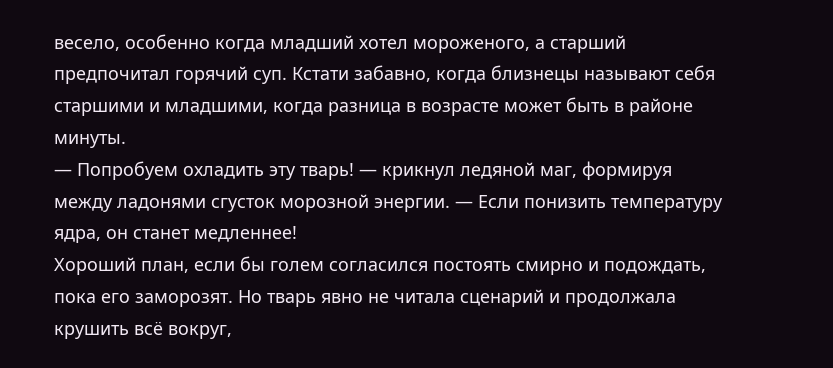весело, особенно когда младший хотел мороженого, а старший предпочитал горячий суп. Кстати забавно, когда близнецы называют себя старшими и младшими, когда разница в возрасте может быть в районе минуты.
— Попробуем охладить эту тварь! — крикнул ледяной маг, формируя между ладонями сгусток морозной энергии. — Если понизить температуру ядра, он станет медленнее!
Хороший план, если бы голем согласился постоять смирно и подождать, пока его заморозят. Но тварь явно не читала сценарий и продолжала крушить всё вокруг,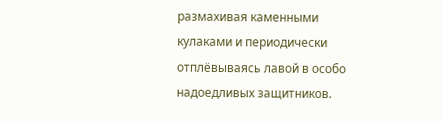размахивая каменными кулаками и периодически отплёвываясь лавой в особо надоедливых защитников.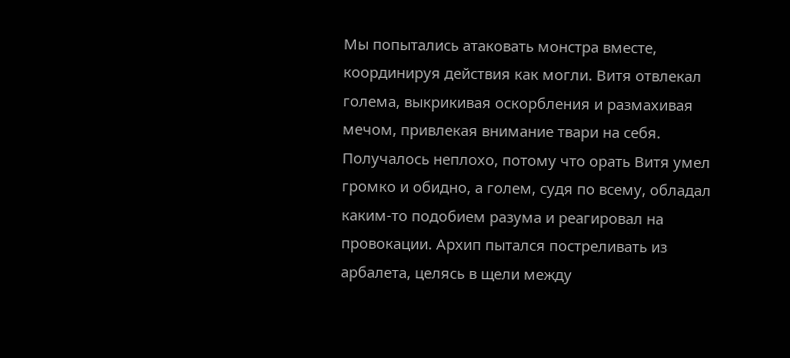Мы попытались атаковать монстра вместе, координируя действия как могли. Витя отвлекал голема, выкрикивая оскорбления и размахивая мечом, привлекая внимание твари на себя. Получалось неплохо, потому что орать Витя умел громко и обидно, а голем, судя по всему, обладал каким-то подобием разума и реагировал на провокации. Архип пытался постреливать из арбалета, целясь в щели между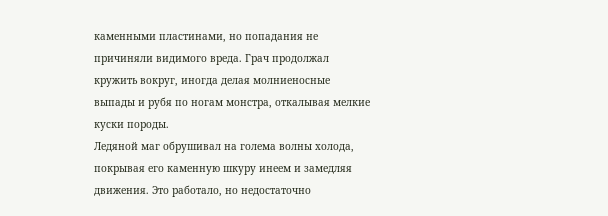каменными пластинами, но попадания не причиняли видимого вреда. Грач продолжал кружить вокруг, иногда делая молниеносные выпады и рубя по ногам монстра, откалывая мелкие куски породы.
Ледяной маг обрушивал на голема волны холода, покрывая его каменную шкуру инеем и замедляя движения. Это работало, но недостаточно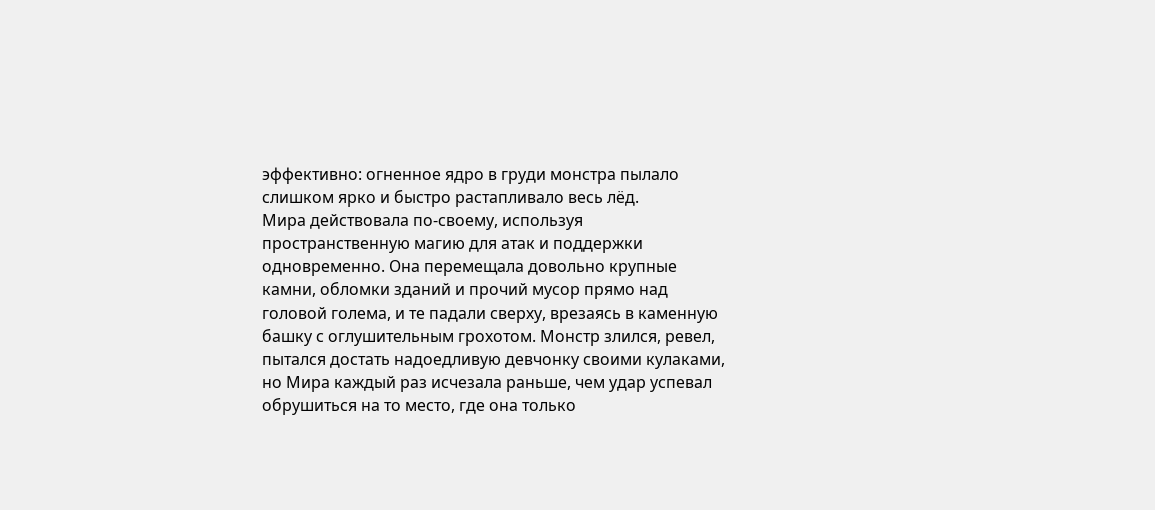эффективно: огненное ядро в груди монстра пылало слишком ярко и быстро растапливало весь лёд.
Мира действовала по-своему, используя пространственную магию для атак и поддержки одновременно. Она перемещала довольно крупные камни, обломки зданий и прочий мусор прямо над головой голема, и те падали сверху, врезаясь в каменную башку с оглушительным грохотом. Монстр злился, ревел, пытался достать надоедливую девчонку своими кулаками, но Мира каждый раз исчезала раньше, чем удар успевал обрушиться на то место, где она только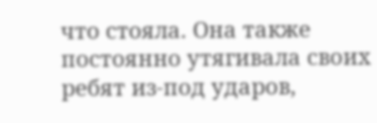что стояла. Она также постоянно утягивала своих ребят из-под ударов,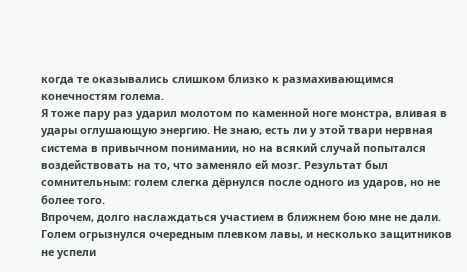когда те оказывались слишком близко к размахивающимся конечностям голема.
Я тоже пару раз ударил молотом по каменной ноге монстра, вливая в удары оглушающую энергию. Не знаю, есть ли у этой твари нервная система в привычном понимании, но на всякий случай попытался воздействовать на то, что заменяло ей мозг. Результат был сомнительным: голем слегка дёрнулся после одного из ударов, но не более того.
Впрочем, долго наслаждаться участием в ближнем бою мне не дали. Голем огрызнулся очередным плевком лавы, и несколько защитников не успели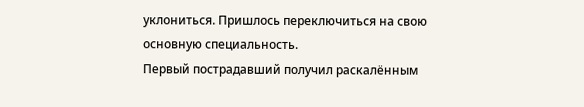уклониться. Пришлось переключиться на свою основную специальность.
Первый пострадавший получил раскалённым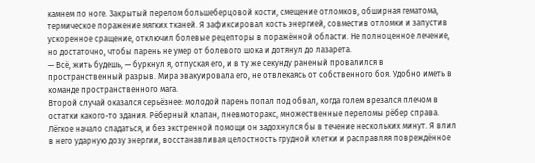камнем по ноге. Закрытый перелом большеберцовой кости, смещение отломков, обширная гематома, термическое поражение мягких тканей. Я зафиксировал кость энергией, совместив отломки и запустив ускоренное сращение, отключил болевые рецепторы в поражённой области. Не полноценное лечение, но достаточно, чтобы парень не умер от болевого шока и дотянул до лазарета.
— Всё, жить будешь, — буркнул я, отпуская его, и в ту же секунду раненый провалился в пространственный разрыв. Мира эвакуировала его, не отвлекаясь от собственного боя. Удобно иметь в команде пространственного мага.
Второй случай оказался серьёзнее: молодой парень попал под обвал, когда голем врезался плечом в остатки какого-то здания. Рёберный клапан, пневмоторакс, множественные переломы рёбер справа. Лёгкое начало спадаться, и без экстренной помощи он задохнулся бы в течение нескольких минут. Я влил в него ударную дозу энергии, восстанавливая целостность грудной клетки и расправляя повреждённое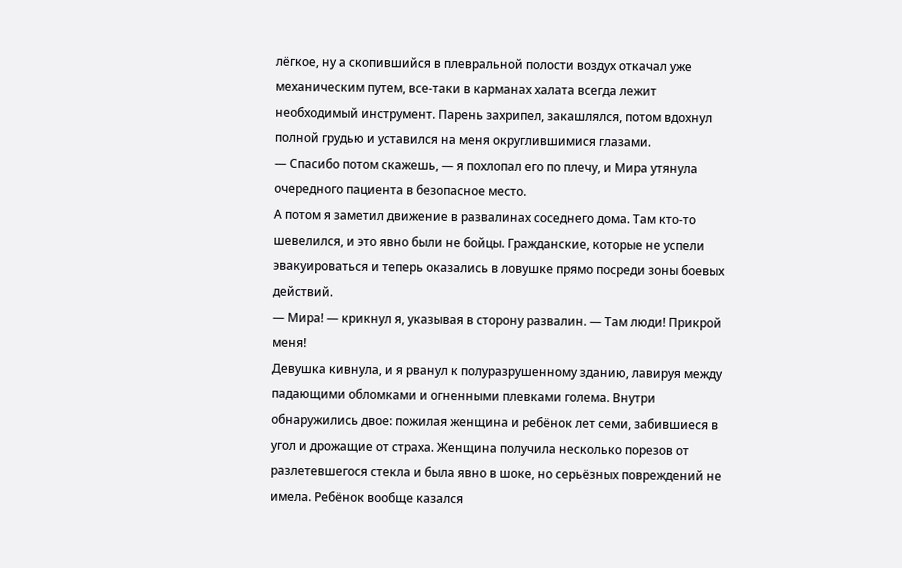лёгкое, ну а скопившийся в плевральной полости воздух откачал уже механическим путем, все-таки в карманах халата всегда лежит необходимый инструмент. Парень захрипел, закашлялся, потом вдохнул полной грудью и уставился на меня округлившимися глазами.
— Спасибо потом скажешь, — я похлопал его по плечу, и Мира утянула очередного пациента в безопасное место.
А потом я заметил движение в развалинах соседнего дома. Там кто-то шевелился, и это явно были не бойцы. Гражданские, которые не успели эвакуироваться и теперь оказались в ловушке прямо посреди зоны боевых действий.
— Мира! — крикнул я, указывая в сторону развалин. — Там люди! Прикрой меня!
Девушка кивнула, и я рванул к полуразрушенному зданию, лавируя между падающими обломками и огненными плевками голема. Внутри обнаружились двое: пожилая женщина и ребёнок лет семи, забившиеся в угол и дрожащие от страха. Женщина получила несколько порезов от разлетевшегося стекла и была явно в шоке, но серьёзных повреждений не имела. Ребёнок вообще казался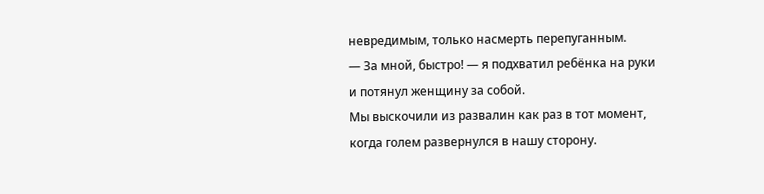невредимым, только насмерть перепуганным.
— За мной, быстро! — я подхватил ребёнка на руки и потянул женщину за собой.
Мы выскочили из развалин как раз в тот момент, когда голем развернулся в нашу сторону.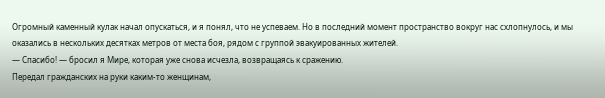Огромный каменный кулак начал опускаться, и я понял, что не успеваем. Но в последний момент пространство вокруг нас схлопнулось, и мы оказались в нескольких десятках метров от места боя, рядом с группой эвакуированных жителей.
— Спасибо! — бросил я Мире, которая уже снова исчезла, возвращаясь к сражению.
Передал гражданских на руки каким-то женщинам,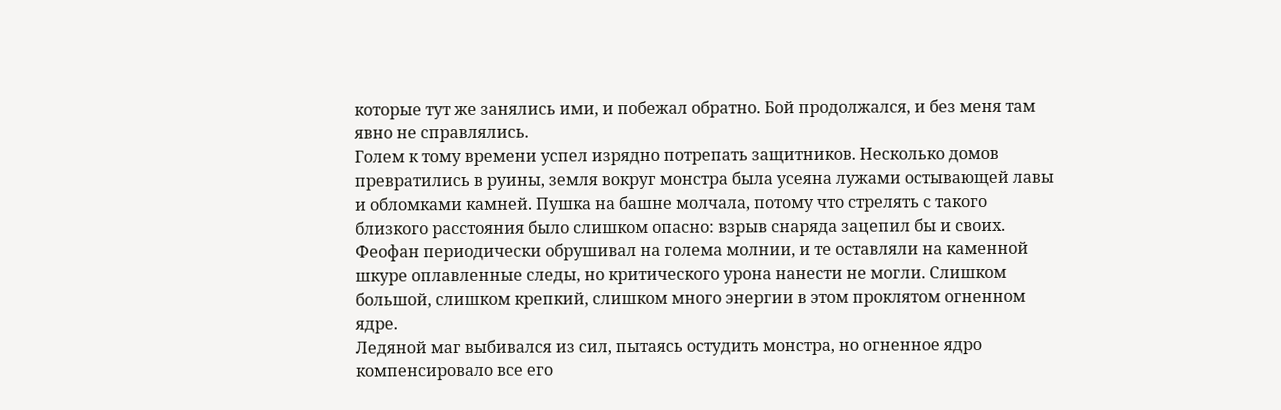которые тут же занялись ими, и побежал обратно. Бой продолжался, и без меня там явно не справлялись.
Голем к тому времени успел изрядно потрепать защитников. Несколько домов превратились в руины, земля вокруг монстра была усеяна лужами остывающей лавы и обломками камней. Пушка на башне молчала, потому что стрелять с такого близкого расстояния было слишком опасно: взрыв снаряда зацепил бы и своих.
Феофан периодически обрушивал на голема молнии, и те оставляли на каменной шкуре оплавленные следы, но критического урона нанести не могли. Слишком большой, слишком крепкий, слишком много энергии в этом проклятом огненном ядре.
Ледяной маг выбивался из сил, пытаясь остудить монстра, но огненное ядро компенсировало все его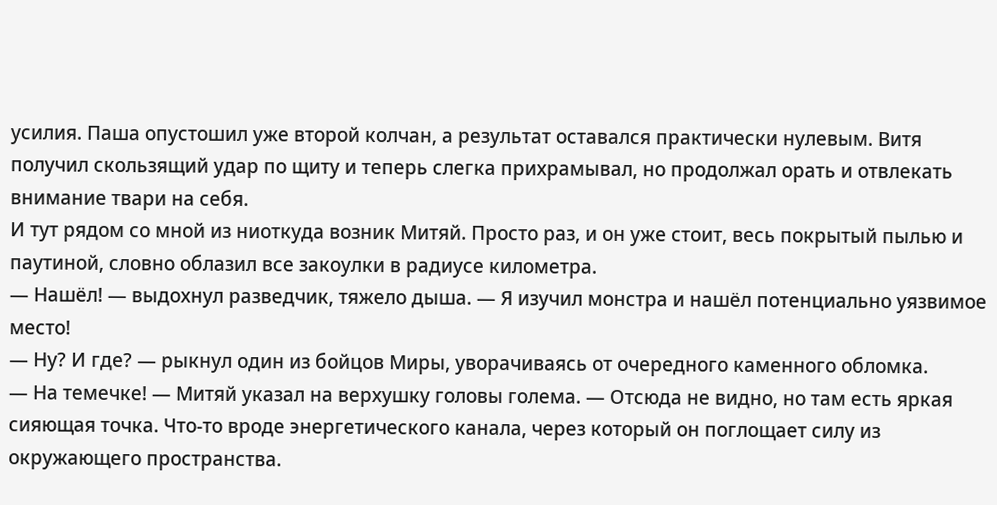усилия. Паша опустошил уже второй колчан, а результат оставался практически нулевым. Витя получил скользящий удар по щиту и теперь слегка прихрамывал, но продолжал орать и отвлекать внимание твари на себя.
И тут рядом со мной из ниоткуда возник Митяй. Просто раз, и он уже стоит, весь покрытый пылью и паутиной, словно облазил все закоулки в радиусе километра.
— Нашёл! — выдохнул разведчик, тяжело дыша. — Я изучил монстра и нашёл потенциально уязвимое место!
— Ну? И где? — рыкнул один из бойцов Миры, уворачиваясь от очередного каменного обломка.
— На темечке! — Митяй указал на верхушку головы голема. — Отсюда не видно, но там есть яркая сияющая точка. Что-то вроде энергетического канала, через который он поглощает силу из окружающего пространства.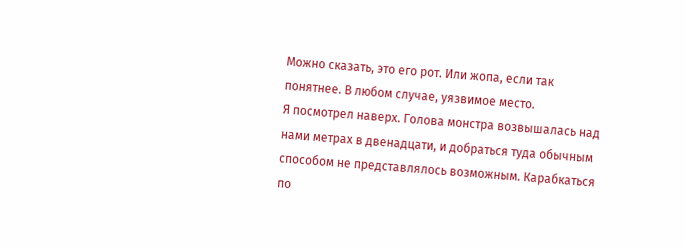Можно сказать, это его рот. Или жопа, если так понятнее. В любом случае, уязвимое место.
Я посмотрел наверх. Голова монстра возвышалась над нами метрах в двенадцати, и добраться туда обычным способом не представлялось возможным. Карабкаться по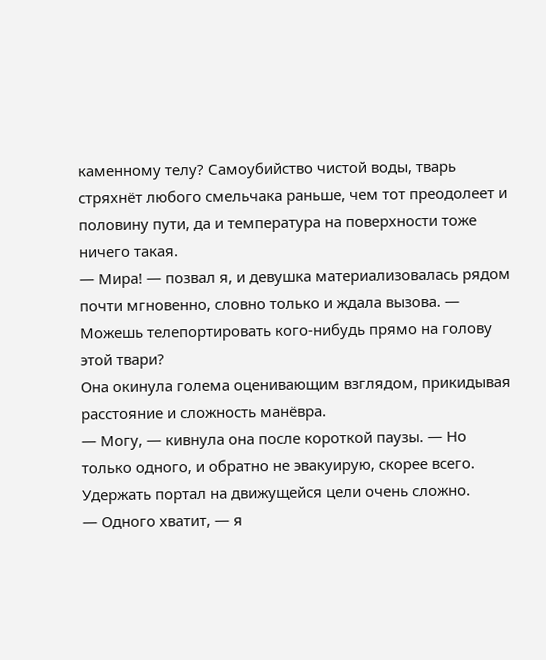каменному телу? Самоубийство чистой воды, тварь стряхнёт любого смельчака раньше, чем тот преодолеет и половину пути, да и температура на поверхности тоже ничего такая.
— Мира! — позвал я, и девушка материализовалась рядом почти мгновенно, словно только и ждала вызова. — Можешь телепортировать кого-нибудь прямо на голову этой твари?
Она окинула голема оценивающим взглядом, прикидывая расстояние и сложность манёвра.
— Могу, — кивнула она после короткой паузы. — Но только одного, и обратно не эвакуирую, скорее всего. Удержать портал на движущейся цели очень сложно.
— Одного хватит, — я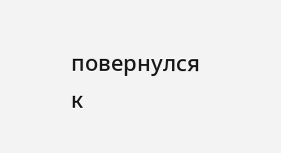повернулся к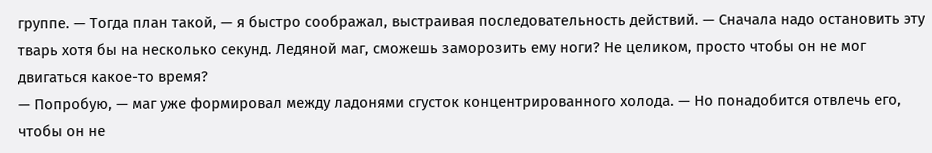группе. — Тогда план такой, — я быстро соображал, выстраивая последовательность действий. — Сначала надо остановить эту тварь хотя бы на несколько секунд. Ледяной маг, сможешь заморозить ему ноги? Не целиком, просто чтобы он не мог двигаться какое-то время?
— Попробую, — маг уже формировал между ладонями сгусток концентрированного холода. — Но понадобится отвлечь его, чтобы он не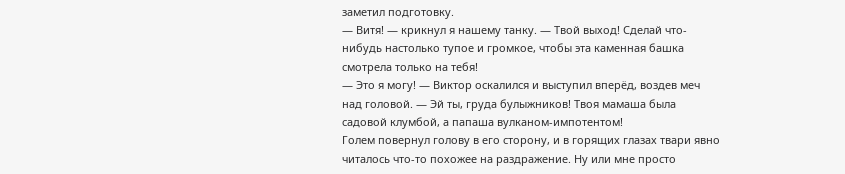заметил подготовку.
— Витя! — крикнул я нашему танку. — Твой выход! Сделай что-нибудь настолько тупое и громкое, чтобы эта каменная башка смотрела только на тебя!
— Это я могу! — Виктор оскалился и выступил вперёд, воздев меч над головой. — Эй ты, груда булыжников! Твоя мамаша была садовой клумбой, а папаша вулканом-импотентом!
Голем повернул голову в его сторону, и в горящих глазах твари явно читалось что-то похожее на раздражение. Ну или мне просто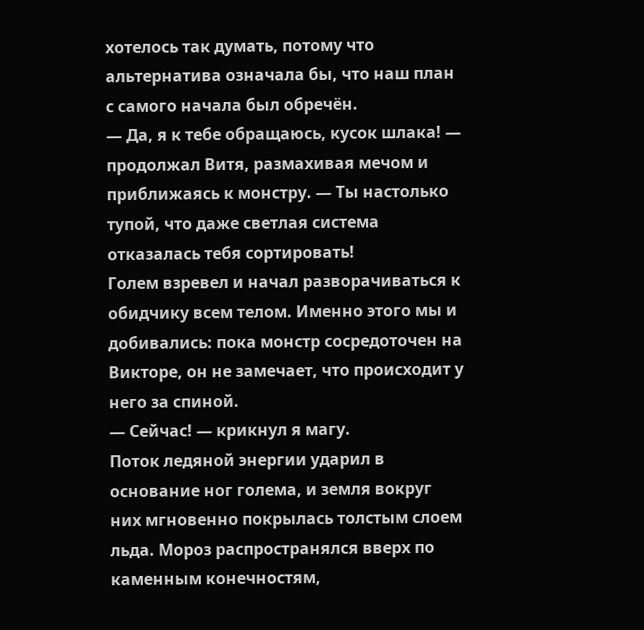хотелось так думать, потому что альтернатива означала бы, что наш план с самого начала был обречён.
— Да, я к тебе обращаюсь, кусок шлака! — продолжал Витя, размахивая мечом и приближаясь к монстру. — Ты настолько тупой, что даже светлая система отказалась тебя сортировать!
Голем взревел и начал разворачиваться к обидчику всем телом. Именно этого мы и добивались: пока монстр сосредоточен на Викторе, он не замечает, что происходит у него за спиной.
— Сейчас! — крикнул я магу.
Поток ледяной энергии ударил в основание ног голема, и земля вокруг них мгновенно покрылась толстым слоем льда. Мороз распространялся вверх по каменным конечностям,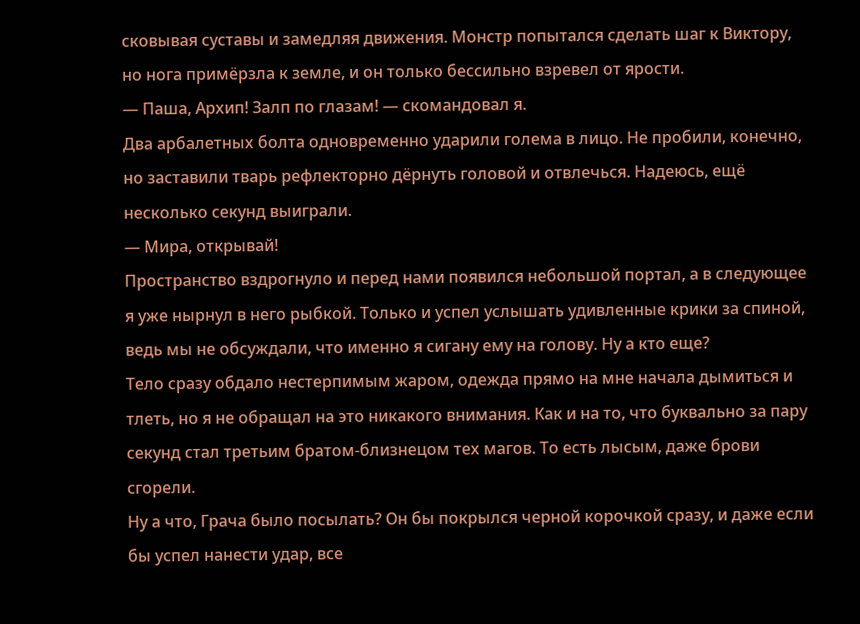сковывая суставы и замедляя движения. Монстр попытался сделать шаг к Виктору, но нога примёрзла к земле, и он только бессильно взревел от ярости.
— Паша, Архип! Залп по глазам! — скомандовал я.
Два арбалетных болта одновременно ударили голема в лицо. Не пробили, конечно, но заставили тварь рефлекторно дёрнуть головой и отвлечься. Надеюсь, ещё несколько секунд выиграли.
— Мира, открывай!
Пространство вздрогнуло и перед нами появился небольшой портал, а в следующее я уже нырнул в него рыбкой. Только и успел услышать удивленные крики за спиной, ведь мы не обсуждали, что именно я сигану ему на голову. Ну а кто еще?
Тело сразу обдало нестерпимым жаром, одежда прямо на мне начала дымиться и тлеть, но я не обращал на это никакого внимания. Как и на то, что буквально за пару секунд стал третьим братом-близнецом тех магов. То есть лысым, даже брови сгорели.
Ну а что, Грача было посылать? Он бы покрылся черной корочкой сразу, и даже если бы успел нанести удар, все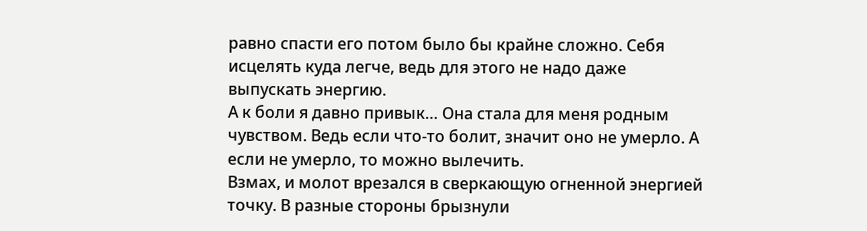равно спасти его потом было бы крайне сложно. Себя исцелять куда легче, ведь для этого не надо даже выпускать энергию.
А к боли я давно привык… Она стала для меня родным чувством. Ведь если что-то болит, значит оно не умерло. А если не умерло, то можно вылечить.
Взмах, и молот врезался в сверкающую огненной энергией точку. В разные стороны брызнули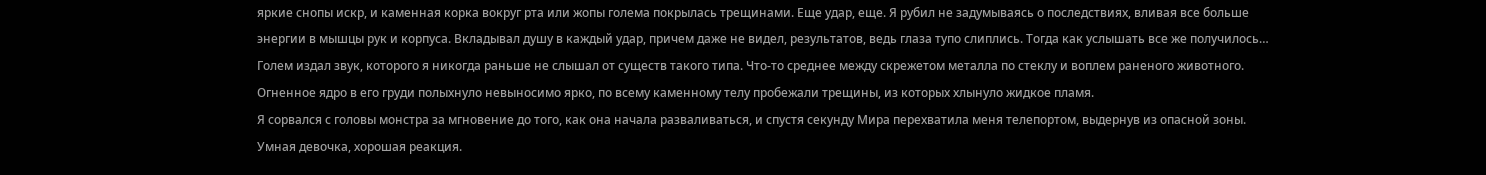яркие снопы искр, и каменная корка вокруг рта или жопы голема покрылась трещинами. Еще удар, еще. Я рубил не задумываясь о последствиях, вливая все больше энергии в мышцы рук и корпуса. Вкладывал душу в каждый удар, причем даже не видел, результатов, ведь глаза тупо слиплись. Тогда как услышать все же получилось…
Голем издал звук, которого я никогда раньше не слышал от существ такого типа. Что-то среднее между скрежетом металла по стеклу и воплем раненого животного. Огненное ядро в его груди полыхнуло невыносимо ярко, по всему каменному телу пробежали трещины, из которых хлынуло жидкое пламя.
Я сорвался с головы монстра за мгновение до того, как она начала разваливаться, и спустя секунду Мира перехватила меня телепортом, выдернув из опасной зоны. Умная девочка, хорошая реакция.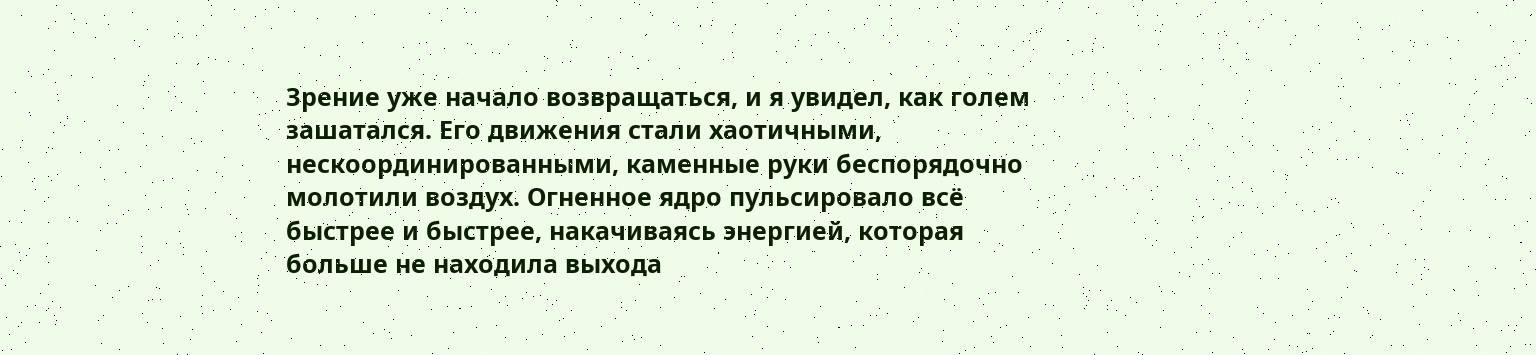Зрение уже начало возвращаться, и я увидел, как голем зашатался. Его движения стали хаотичными, нескоординированными, каменные руки беспорядочно молотили воздух. Огненное ядро пульсировало всё быстрее и быстрее, накачиваясь энергией, которая больше не находила выхода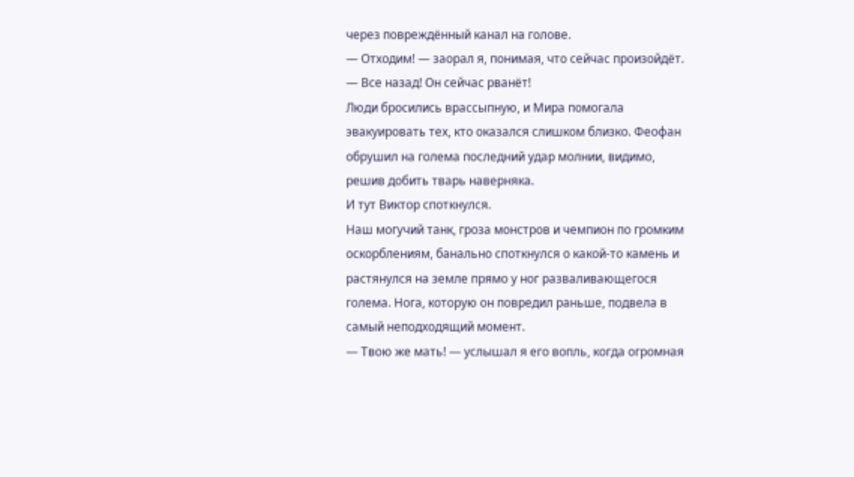через повреждённый канал на голове.
— Отходим! — заорал я, понимая, что сейчас произойдёт. — Все назад! Он сейчас рванёт!
Люди бросились врассыпную, и Мира помогала эвакуировать тех, кто оказался слишком близко. Феофан обрушил на голема последний удар молнии, видимо, решив добить тварь наверняка.
И тут Виктор споткнулся.
Наш могучий танк, гроза монстров и чемпион по громким оскорблениям, банально споткнулся о какой-то камень и растянулся на земле прямо у ног разваливающегося голема. Нога, которую он повредил раньше, подвела в самый неподходящий момент.
— Твою же мать! — услышал я его вопль, когда огромная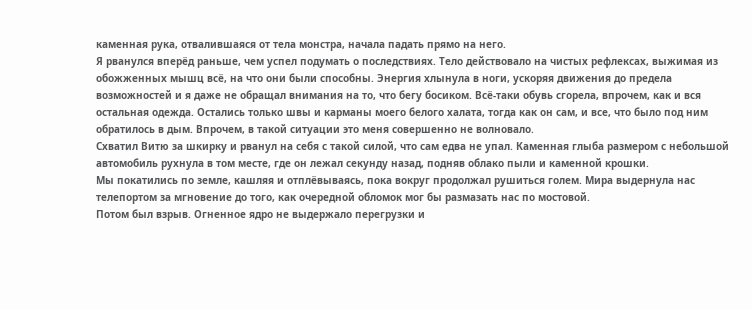каменная рука, отвалившаяся от тела монстра, начала падать прямо на него.
Я рванулся вперёд раньше, чем успел подумать о последствиях. Тело действовало на чистых рефлексах, выжимая из обожженных мышц всё, на что они были способны. Энергия хлынула в ноги, ускоряя движения до предела возможностей и я даже не обращал внимания на то, что бегу босиком. Всё-таки обувь сгорела, впрочем, как и вся остальная одежда. Остались только швы и карманы моего белого халата, тогда как он сам, и все, что было под ним обратилось в дым. Впрочем, в такой ситуации это меня совершенно не волновало.
Схватил Витю за шкирку и рванул на себя с такой силой, что сам едва не упал. Каменная глыба размером с небольшой автомобиль рухнула в том месте, где он лежал секунду назад, подняв облако пыли и каменной крошки.
Мы покатились по земле, кашляя и отплёвываясь, пока вокруг продолжал рушиться голем. Мира выдернула нас телепортом за мгновение до того, как очередной обломок мог бы размазать нас по мостовой.
Потом был взрыв. Огненное ядро не выдержало перегрузки и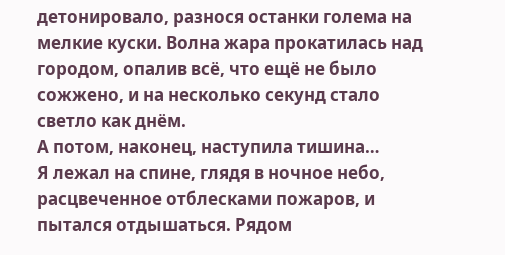детонировало, разнося останки голема на мелкие куски. Волна жара прокатилась над городом, опалив всё, что ещё не было сожжено, и на несколько секунд стало светло как днём.
А потом, наконец, наступила тишина…
Я лежал на спине, глядя в ночное небо, расцвеченное отблесками пожаров, и пытался отдышаться. Рядом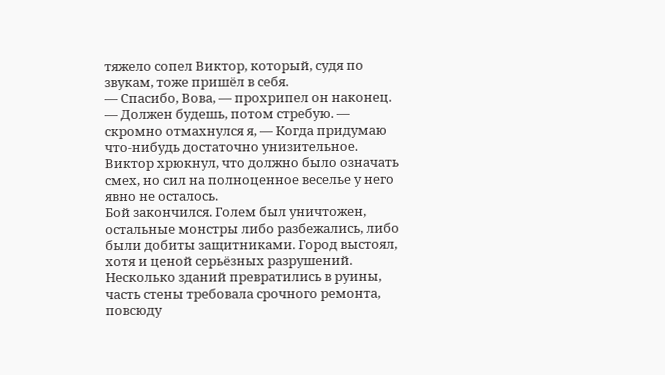тяжело сопел Виктор, который, судя по звукам, тоже пришёл в себя.
— Спасибо, Вова, — прохрипел он наконец.
— Должен будешь, потом стребую. — скромно отмахнулся я, — Когда придумаю что-нибудь достаточно унизительное.
Виктор хрюкнул, что должно было означать смех, но сил на полноценное веселье у него явно не осталось.
Бой закончился. Голем был уничтожен, остальные монстры либо разбежались, либо были добиты защитниками. Город выстоял, хотя и ценой серьёзных разрушений. Несколько зданий превратились в руины, часть стены требовала срочного ремонта, повсюду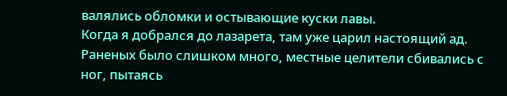валялись обломки и остывающие куски лавы.
Когда я добрался до лазарета, там уже царил настоящий ад. Раненых было слишком много, местные целители сбивались с ног, пытаясь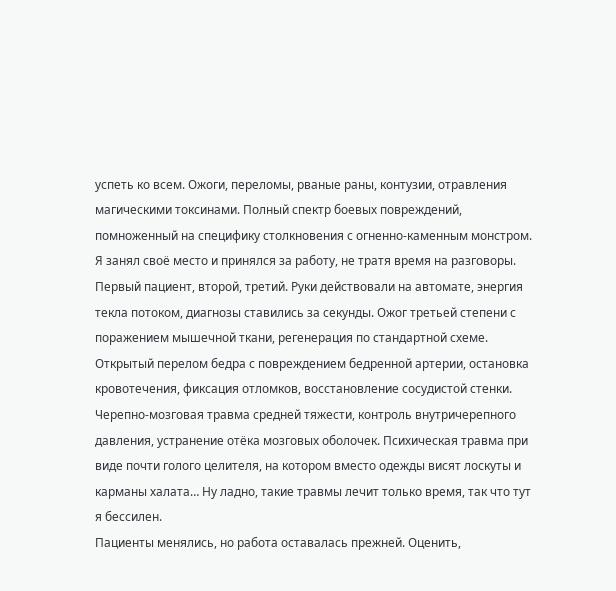успеть ко всем. Ожоги, переломы, рваные раны, контузии, отравления магическими токсинами. Полный спектр боевых повреждений, помноженный на специфику столкновения с огненно-каменным монстром.
Я занял своё место и принялся за работу, не тратя время на разговоры. Первый пациент, второй, третий. Руки действовали на автомате, энергия текла потоком, диагнозы ставились за секунды. Ожог третьей степени с поражением мышечной ткани, регенерация по стандартной схеме. Открытый перелом бедра с повреждением бедренной артерии, остановка кровотечения, фиксация отломков, восстановление сосудистой стенки. Черепно-мозговая травма средней тяжести, контроль внутричерепного давления, устранение отёка мозговых оболочек. Психическая травма при виде почти голого целителя, на котором вместо одежды висят лоскуты и карманы халата… Ну ладно, такие травмы лечит только время, так что тут я бессилен.
Пациенты менялись, но работа оставалась прежней. Оценить,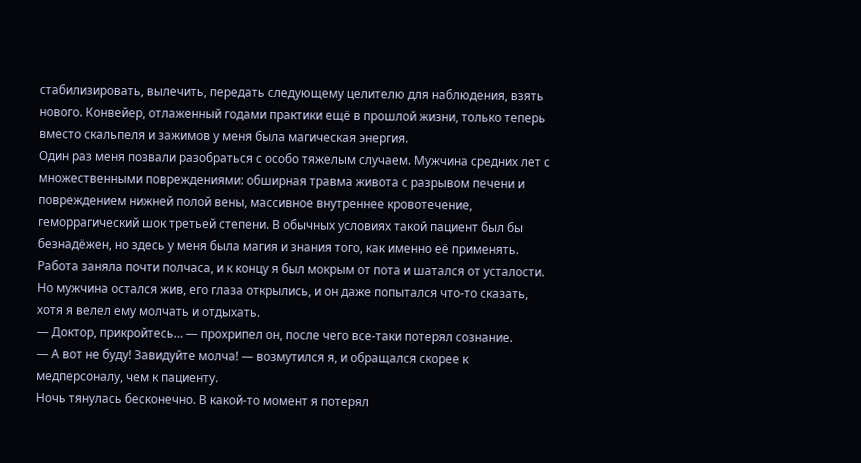стабилизировать, вылечить, передать следующему целителю для наблюдения, взять нового. Конвейер, отлаженный годами практики ещё в прошлой жизни, только теперь вместо скальпеля и зажимов у меня была магическая энергия.
Один раз меня позвали разобраться с особо тяжелым случаем. Мужчина средних лет с множественными повреждениями: обширная травма живота с разрывом печени и повреждением нижней полой вены, массивное внутреннее кровотечение, геморрагический шок третьей степени. В обычных условиях такой пациент был бы безнадёжен, но здесь у меня была магия и знания того, как именно её применять.
Работа заняла почти полчаса, и к концу я был мокрым от пота и шатался от усталости. Но мужчина остался жив, его глаза открылись, и он даже попытался что-то сказать, хотя я велел ему молчать и отдыхать.
— Доктор, прикройтесь… — прохрипел он, после чего все-таки потерял сознание.
— А вот не буду! Завидуйте молча! — возмутился я, и обращался скорее к медперсоналу, чем к пациенту.
Ночь тянулась бесконечно. В какой-то момент я потерял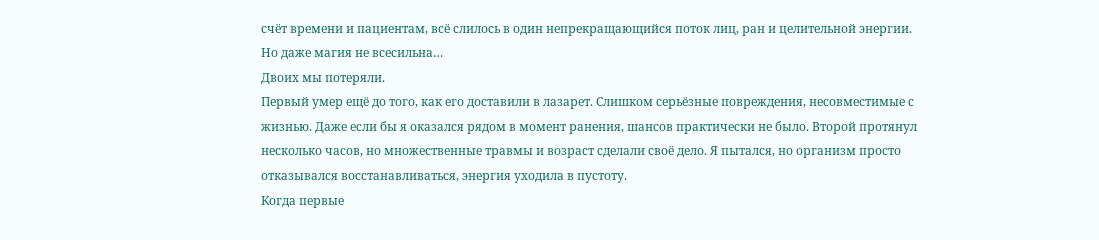счёт времени и пациентам, всё слилось в один непрекращающийся поток лиц, ран и целительной энергии.
Но даже магия не всесильна…
Двоих мы потеряли.
Первый умер ещё до того, как его доставили в лазарет. Слишком серьёзные повреждения, несовместимые с жизнью. Даже если бы я оказался рядом в момент ранения, шансов практически не было. Второй протянул несколько часов, но множественные травмы и возраст сделали своё дело. Я пытался, но организм просто отказывался восстанавливаться, энергия уходила в пустоту.
Когда первые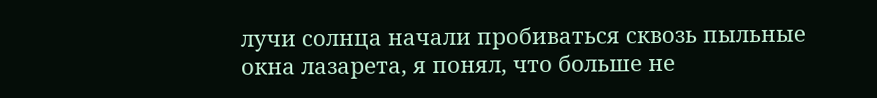лучи солнца начали пробиваться сквозь пыльные окна лазарета, я понял, что больше не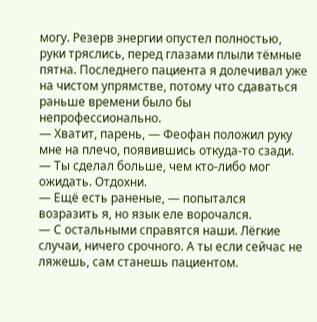могу. Резерв энергии опустел полностью, руки тряслись, перед глазами плыли тёмные пятна. Последнего пациента я долечивал уже на чистом упрямстве, потому что сдаваться раньше времени было бы непрофессионально.
— Хватит, парень, — Феофан положил руку мне на плечо, появившись откуда-то сзади. — Ты сделал больше, чем кто-либо мог ожидать. Отдохни.
— Ещё есть раненые, — попытался возразить я, но язык еле ворочался.
— С остальными справятся наши. Лёгкие случаи, ничего срочного. А ты если сейчас не ляжешь, сам станешь пациентом.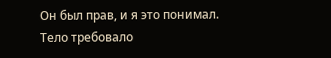Он был прав, и я это понимал. Тело требовало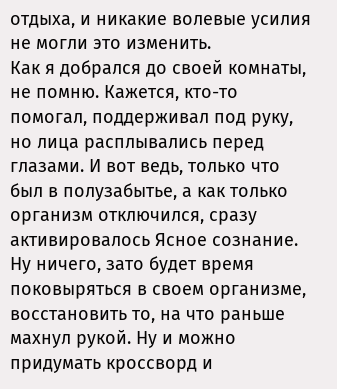отдыха, и никакие волевые усилия не могли это изменить.
Как я добрался до своей комнаты, не помню. Кажется, кто-то помогал, поддерживал под руку, но лица расплывались перед глазами. И вот ведь, только что был в полузабытье, а как только организм отключился, сразу активировалось Ясное сознание. Ну ничего, зато будет время поковыряться в своем организме, восстановить то, на что раньше махнул рукой. Ну и можно придумать кроссворд и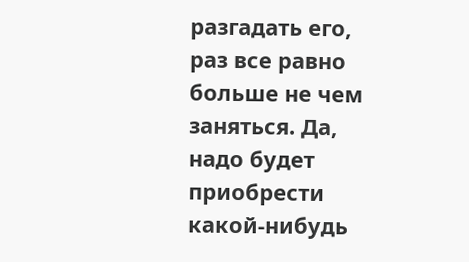разгадать его, раз все равно больше не чем заняться. Да, надо будет приобрести какой-нибудь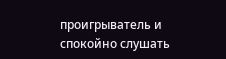проигрыватель и спокойно слушать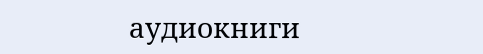аудиокниги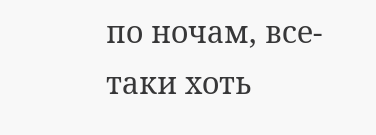по ночам, все-таки хоть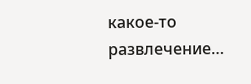какое-то развлечение…